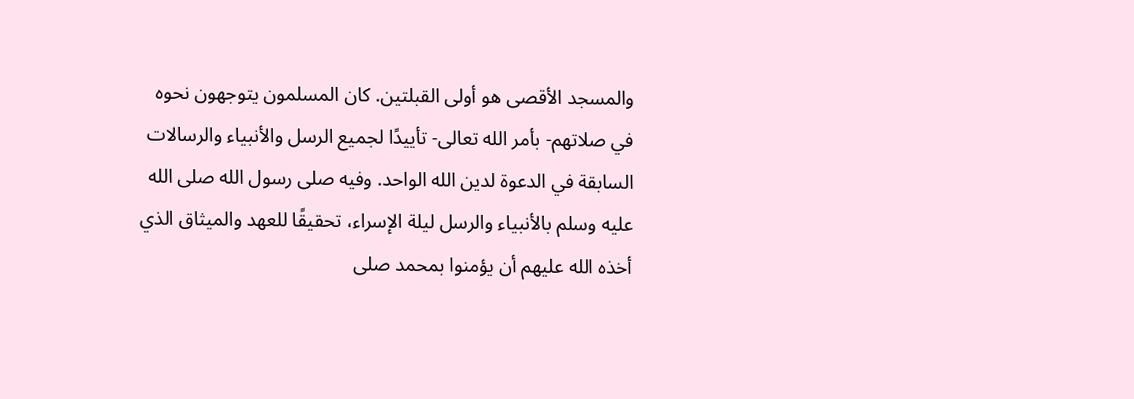والمسجد الأقصى هو أولى القبلتين. كان المسلمون يتوجهون نحوه في صلاتهم- بأمر الله تعالى- تأييدًا لجميع الرسل والأنبياء والرسالات السابقة في الدعوة لدين الله الواحد. وفيه صلى رسول الله صلى الله عليه وسلم بالأنبياء والرسل ليلة الإسراء، تحقيقًا للعهد والميثاق الذي أخذه الله عليهم أن يؤمنوا بمحمد صلى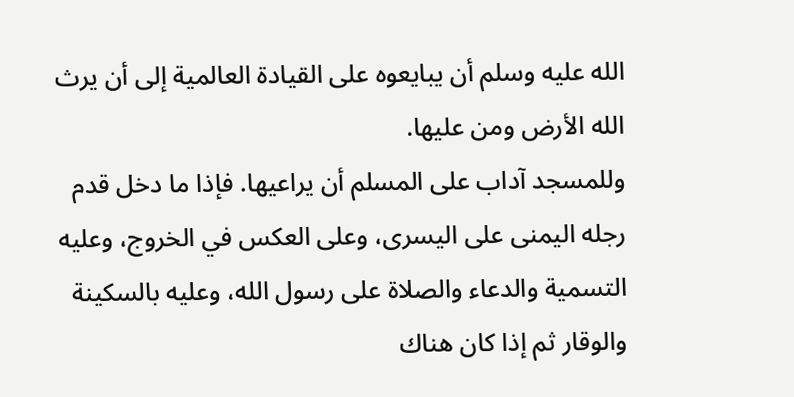الله عليه وسلم أن يبايعوه على القيادة العالمية إلى أن يرث الله الأرض ومن عليها.
وللمسجد آداب على المسلم أن يراعيها. فإذا ما دخل قدم رجله اليمنى على اليسرى، وعلى العكس في الخروج، وعليه التسمية والدعاء والصلاة على رسول الله، وعليه بالسكينة والوقار ثم إذا كان هناك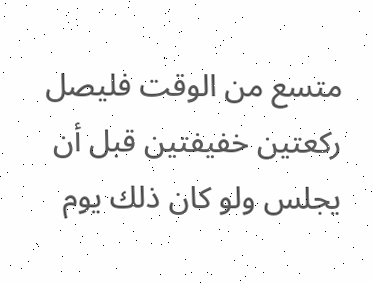متسع من الوقت فليصل ركعتين خفيفتين قبل أن يجلس ولو كان ذلك يوم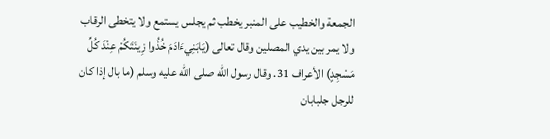الجمعة والخطيب على المنبر يخطب ثم يجلس يستمع ولا يتخطى الرقاب ولا يمر بين يدي المصلين وقال تعالى (يَابَنِيءَادَمَ خُذُوا زِينَتَكُمْ عِنْدَ كُلِّ مَسْجِدٍ) الأعراف 31. وقال رسول الله صلى الله عليه وسلم (ما بال إذا كان للرجل جلبابان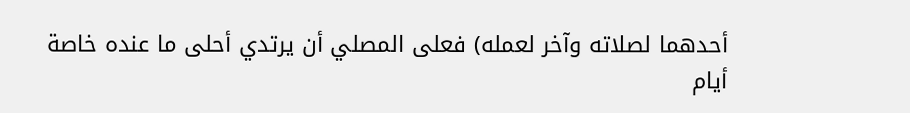أحدهما لصلاته وآخر لعمله) فعلى المصلي أن يرتدي أحلى ما عنده خاصة أيام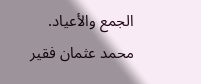الجمع والأعياد.
محمد عثمان فقير